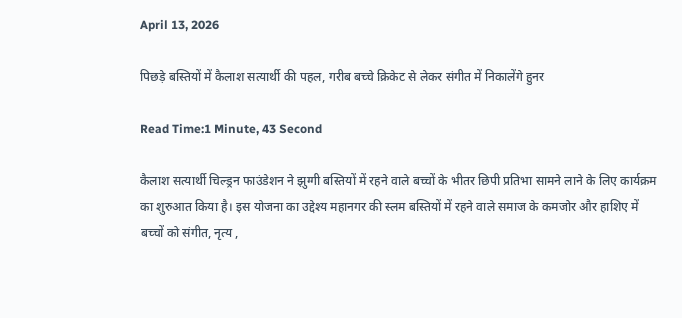April 13, 2026

पिछड़े बस्तियों में कैलाश सत्यार्थी की पहल, गरीब बच्चे क्रिकेट से लेकर संगीत में निकालेंगे हुनर

Read Time:1 Minute, 43 Second

कैलाश सत्यार्थी चिल्ड्रन फाउंडेशन ने झुग्गी बस्तियों में रहने वाले बच्चों के भीतर छिपी प्रतिभा सामने लाने के लिए कार्यक्रम का शुरुआत किया है। इस योजना का उद्देश्य महानगर की स्लम बस्तियों में रहने वाले समाज के कमजोर और हाशिए में बच्चों को संगीत, नृत्य ,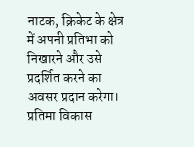नाटक, क्रिकेट के क्षेत्र में अपनी प्रतिभा को निखारने और उसे प्रदर्शित करने का अवसर प्रदान करेगा। प्रतिमा विकास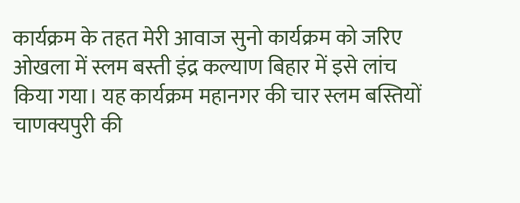कार्यक्रम के तहत मेरी आवाज सुनो कार्यक्रम को जरिए ओखला में स्लम बस्ती इंद्र कल्याण बिहार में इसे लांच किया गया। यह कार्यक्रम महानगर की चार स्लम बस्तियों चाणक्यपुरी की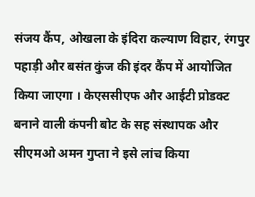संजय कैंप, ओखला के इंदिरा कल्याण विहार, रंगपुर पहाड़ी और बसंत कुंज की इंदर कैंप में आयोजित किया जाएगा । केएससीएफ और आईटी प्रोडक्ट बनाने वाली कंपनी बोट के सह संस्थापक और सीएमओ अमन गुप्ता ने इसे लांच किया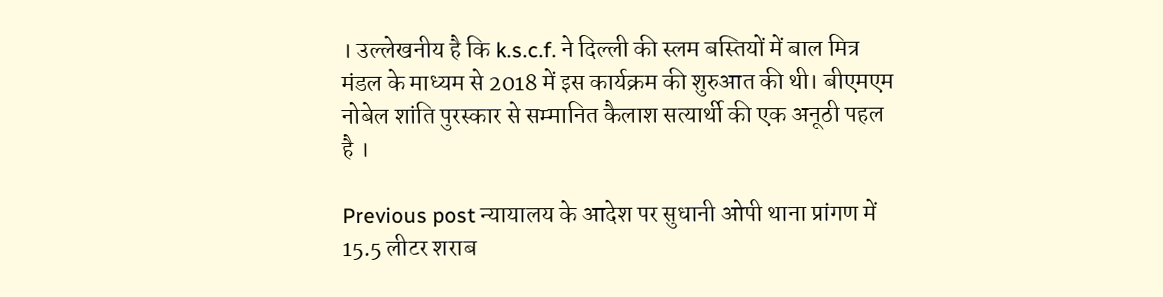। उल्लेखनीय है कि k.s.c.f. ने दिल्ली की स्लम बस्तियों में बाल मित्र मंडल के माध्यम से 2018 में इस कार्यक्रम की शुरुआत की थी। बीएमएम नोबेल शांति पुरस्कार से सम्मानित कैलाश सत्यार्थी की एक अनूठी पहल है ।

Previous post न्यायालय के आदेश पर सुधानी ओपी थाना प्रांगण में 15.5 लीटर शराब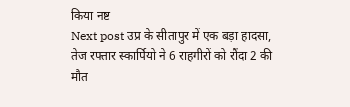किया नष्ट
Next post उप्र के सीतापुर में एक बड़ा हादसा, तेज रफ्तार स्कार्पियो ने 6 राहगीरों को रौंदा 2 की मौत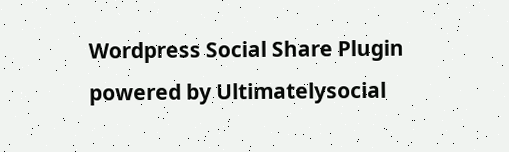Wordpress Social Share Plugin powered by Ultimatelysocial